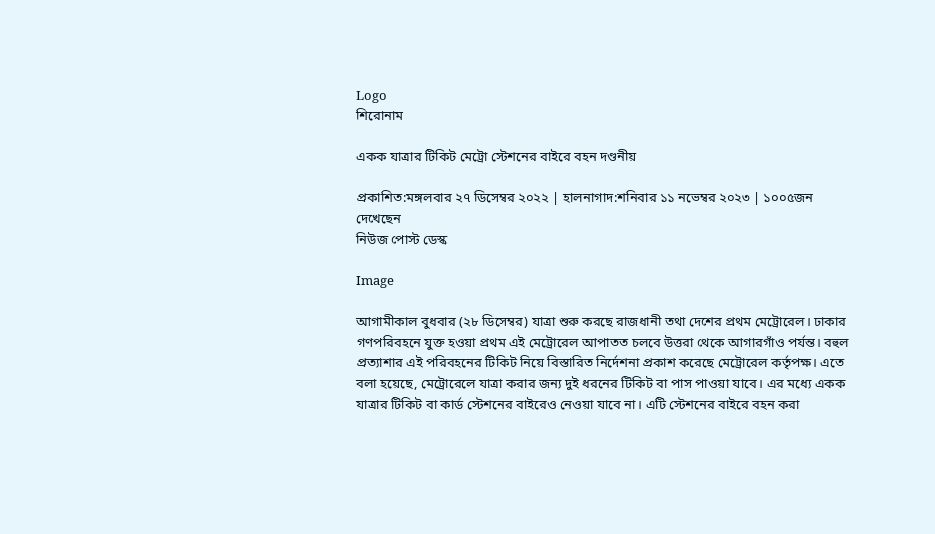Logo
শিরোনাম

একক যাত্রার টিকিট মেট্রো স্টেশনের বাইরে বহন দণ্ডনীয়

প্রকাশিত:মঙ্গলবার ২৭ ডিসেম্বর ২০২২ | হালনাগাদ:শনিবার ১১ নভেম্বর ২০২৩ | ১০০৫জন দেখেছেন
নিউজ পোস্ট ডেস্ক

Image

আগামীকাল বুধবার (২৮ ডিসেম্বর) যাত্রা শুরু করছে রাজধানী তথা দেশের প্রথম মেট্রোরেল। ঢাকার গণপরিবহনে যুক্ত হওয়া প্রথম এই মেট্রোরেল আপাতত চলবে উত্তরা থেকে আগারগাঁও পর্যন্ত। বহুল প্রত্যাশার এই পরিবহনের টিকিট নিয়ে বিস্তারিত নির্দেশনা প্রকাশ করেছে মেট্রোরেল কর্তৃপক্ষ। এতে বলা হয়েছে, মেট্রোরেলে যাত্রা করার জন্য দুই ধরনের টিকিট বা পাস পাওয়া যাবে। এর মধ্যে একক যাত্রার টিকিট বা কার্ড স্টেশনের বাইরেও নেওয়া যাবে না। এটি স্টেশনের বাইরে বহন করা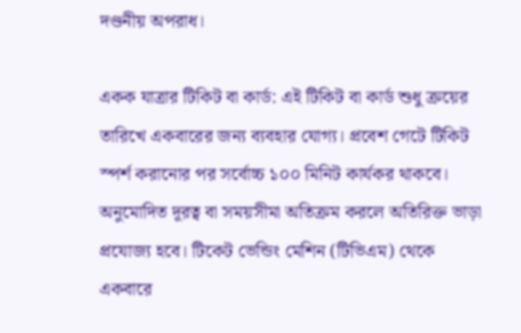দণ্ডনীয় অপরাধ।

একক যাত্রার টিকিট বা কার্ড: এই টিকিট বা কার্ড শুধু ক্রয়ের তারিখে একবারের জন্য ব্যবহার যোগ্য। প্রবেশ গেটে টিকিট স্পর্শ করানোর পর সর্বোচ্চ ১০০ মিনিট কার্যকর থাকবে। অনুমোদিত দূরত্ব বা সময়সীমা অতিক্রম করলে অতিরিক্ত ভাড়া প্রযোজ্য হবে। টিকেট ভেন্ডিং মেশিন (টিভিএম) থেকে একবারে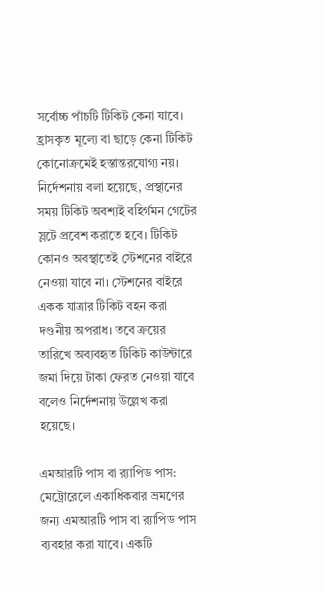সর্বোচ্চ পাঁচটি টিকিট কেনা যাবে। হ্রাসকৃত মূল্যে বা ছাড়ে কেনা টিকিট কোনোক্রমেই হস্তান্তরযোগ্য নয়। নির্দেশনায় বলা হয়েছে, প্রস্থানের সময় টিকিট অবশ্যই বহির্গমন গেটের স্লটে প্রবেশ করাতে হবে। টিকিট কোনও অবস্থাতেই স্টেশনের বাইরে নেওয়া যাবে না। স্টেশনের বাইরে একক যাত্রার টিকিট বহন করা দণ্ডনীয় অপরাধ। তবে ক্রয়ের তারিখে অব্যবহৃত টিকিট কাউন্টারে জমা দিয়ে টাকা ফেরত নেওয়া যাবে বলেও নির্দেশনায় উল্লেখ করা হয়েছে।

এমআরটি পাস বা র‌্যাপিড পাস: মেট্রোরেলে একাধিকবার ভ্রমণের জন্য এমআরটি পাস বা র‌্যাপিড পাস ব্যবহার করা যাবে। একটি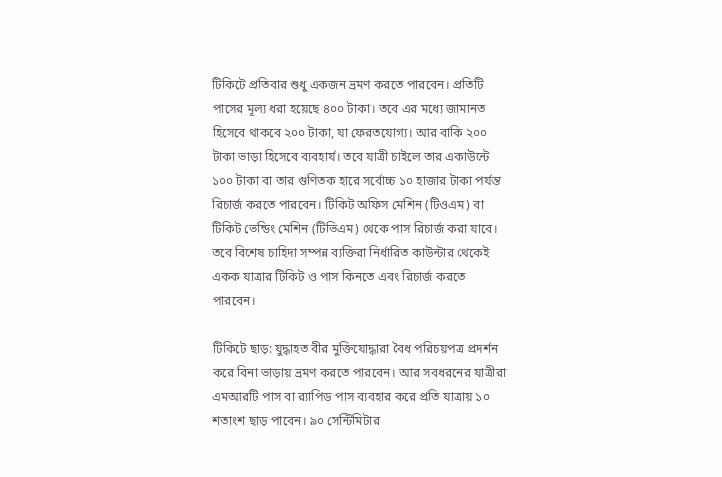টিকিটে প্রতিবার শুধু একজন ভ্রমণ করতে পারবেন। প্রতিটি পাসের মূল্য ধরা হয়েছে ৪০০ টাকা। তবে এর মধ্যে জামানত হিসেবে থাকবে ২০০ টাকা, যা ফেরতযোগ্য। আর বাকি ২০০ টাকা ভাড়া হিসেবে ব্যবহার্য। তবে যাত্রী চাইলে তার একাউন্টে ১০০ টাকা বা তার গুণিতক হারে সর্বোচ্চ ১০ হাজার টাকা পর্যন্ত রিচার্জ করতে পারবেন। টিকিট অফিস মেশিন (টিওএম) বা টিকিট ভেন্ডিং মেশিন (টিভিএম) থেকে পাস রিচার্জ করা যাবে।  তবে বিশেষ চাহিদা সম্পন্ন ব্যক্তিরা নির্ধারিত কাউন্টার থেকেই একক যাত্রার টিকিট ও পাস কিনতে এবং রিচার্জ করতে পারবেন।

টিকিটে ছাড়: যুদ্ধাহত বীর মুক্তিযোদ্ধারা বৈধ পরিচয়পত্র প্রদর্শন করে বিনা ভাড়ায় ভ্রমণ করতে পারবেন। আর সবধরনের যাত্রীরা এমআরটি পাস বা র‌্যাপিড পাস ব্যবহার করে প্রতি যাত্রায় ১০ শতাংশ ছাড় পাবেন। ৯০ সেন্টিমিটার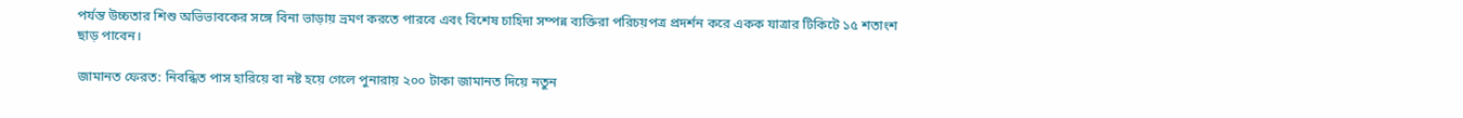পর্যন্ত উচ্চতার শিশু অভিভাবকের সঙ্গে বিনা ভাড়ায় ভ্রমণ করতে পারবে এবং বিশেষ চাহিদা সম্পন্ন ব্যক্তিরা পরিচয়পত্র প্রদর্শন করে একক যাত্রার টিকিটে ১৫ শতাংশ ছাড় পাবেন।

জামানত ফেরত: নিবন্ধিত পাস হারিয়ে বা নষ্ট হয়ে গেলে পুনারায় ২০০ টাকা জামানত দিয়ে নতুন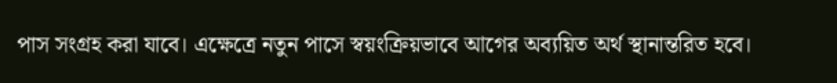পাস সংগ্রহ করা যাবে। এক্ষেত্রে নতুন পাসে স্বয়ংক্রিয়ভাবে আগের অব্যয়িত অর্থ স্থানান্তরিত হবে।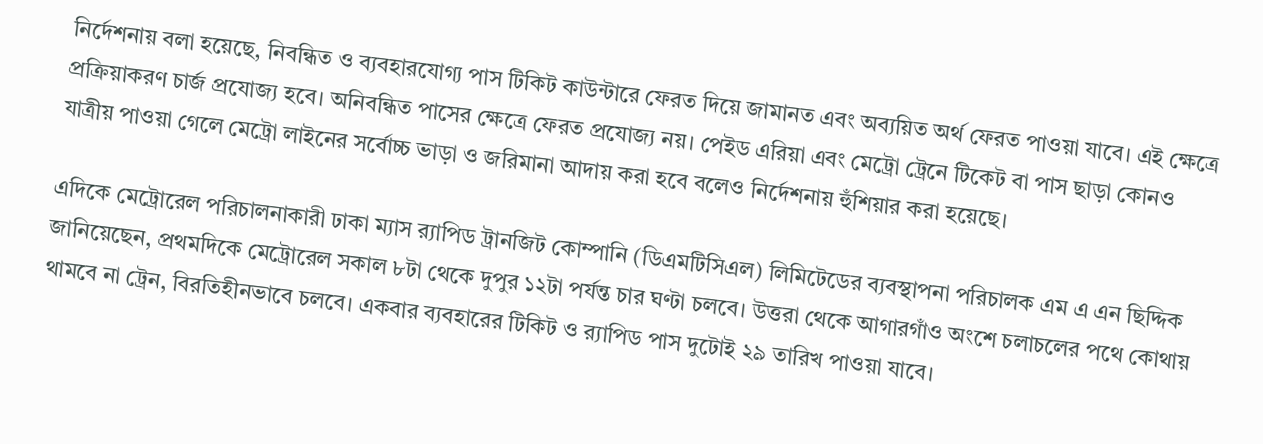নির্দেশনায় বলা হয়েছে, নিবন্ধিত ও ব্যবহারযোগ্য পাস টিকিট কাউন্টারে ফেরত দিয়ে জামানত এবং অব্যয়িত অর্থ ফেরত পাওয়া যাবে। এই ক্ষেত্রে প্রক্রিয়াকরণ চার্জ প্রযোজ্য হবে। অনিবন্ধিত পাসের ক্ষেত্রে ফেরত প্রযোজ্য নয়। পেইড এরিয়া এবং মেট্রো ট্রেনে টিকেট বা পাস ছাড়া কোনও যাত্রীয় পাওয়া গেলে মেট্রো লাইনের সর্বোচ্চ ভাড়া ও জরিমানা আদায় করা হবে বলেও নির্দেশনায় হুঁশিয়ার করা হয়েছে।

এদিকে মেট্রোরেল পরিচালনাকারী ঢাকা ম্যাস র‌্যাপিড ট্রানজিট কোম্পানি (ডিএমটিসিএল) লিমিটেডের ব্যবস্থাপনা পরিচালক এম এ এন ছিদ্দিক জানিয়েছেন, প্রথমদিকে মেট্রোরেল সকাল ৮টা থেকে দুপুর ১২টা পর্যন্ত চার ঘণ্টা চলবে। উত্তরা থেকে আগারগাঁও অংশে চলাচলের পথে কোথায় থামবে না ট্রেন, বিরতিহীনভাবে চলবে। একবার ব্যবহারের টিকিট ও র‌্যাপিড পাস দুটোই ২৯ তারিখ পাওয়া যাবে।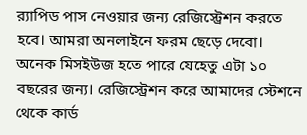র‌্যাপিড পাস নেওয়ার জন্য রেজিস্ট্রেশন করতে হবে। আমরা অনলাইনে ফরম ছেড়ে দেবো। অনেক মিসইউজ হতে পারে যেহেতু এটা ১০ বছরের জন্য। রেজিস্ট্রেশন করে আমাদের স্টেশনে থেকে কার্ড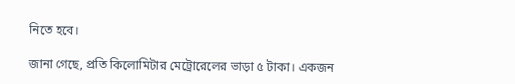নিতে হবে।

জানা গেছে, প্রতি কিলোমিটার মেট্রোরেলের ভাড়া ৫ টাকা। একজন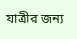যাত্রীর জন্য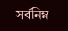সর্বনিম্ন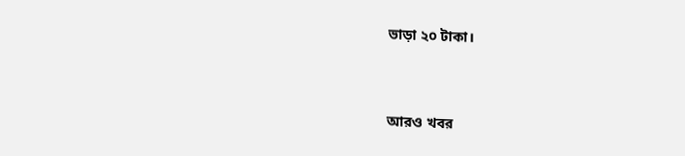ভাড়া ২০ টাকা।


আরও খবর